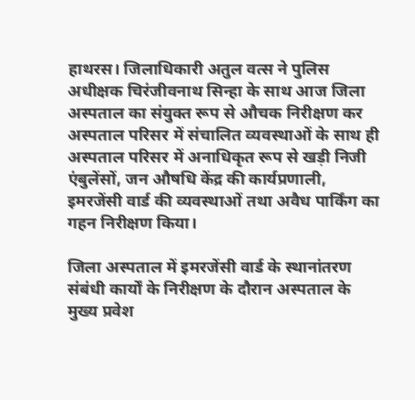हाथरस। जिलाधिकारी अतुल वत्स ने पुलिस अधीक्षक चिरंजीवनाथ सिन्हा के साथ आज जिला अस्पताल का संयुक्त रूप से औचक निरीक्षण कर अस्पताल परिसर में संचालित व्यवस्थाओं के साथ ही अस्पताल परिसर में अनाधिकृत रूप से खड़ी निजी एंबुलेंसों, जन औषधि केंद्र की कार्यप्रणाली, इमरजेंसी वार्ड की व्यवस्थाओं तथा अवैध पार्किंग का गहन निरीक्षण किया।

जिला अस्पताल में इमरजेंसी वार्ड के स्थानांतरण संबंधी कार्यों के निरीक्षण के दौरान अस्पताल के मुख्य प्रवेश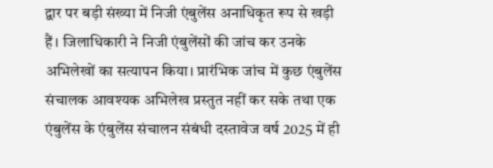द्वार पर बड़ी संख्या में निजी एंबुलेंस अनाधिकृत रूप से खड़ी हैं। जिलाधिकारी ने निजी एंबुलेंसों की जांच कर उनके अभिलेखों का सत्यापन किया। प्रारंभिक जांच में कुछ एंबुलेंस संचालक आवश्यक अभिलेख प्रस्तुत नहीं कर सके तथा एक एंबुलेंस के एंबुलेंस संचालन संबंधी दस्तावेज वर्ष 2025 में ही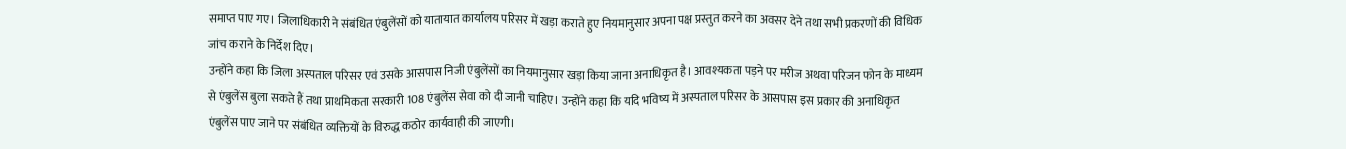समाप्त पाए गए। जिलाधिकारी ने संबंधित एंबुलेंसों को यातायात कार्यालय परिसर में खड़ा कराते हुए नियमानुसार अपना पक्ष प्रस्तुत करने का अवसर देने तथा सभी प्रकरणों की विधिक जांच कराने के निर्देश दिए।
उन्होंने कहा कि जिला अस्पताल परिसर एवं उसके आसपास निजी एंबुलेंसों का नियमानुसार खड़ा किया जाना अनाधिकृत है। आवश्यकता पड़ने पर मरीज अथवा परिजन फोन के माध्यम से एंबुलेंस बुला सकते हैं तथा प्राथमिकता सरकारी 108 एंबुलेंस सेवा को दी जानी चाहिए। उन्होंने कहा कि यदि भविष्य में अस्पताल परिसर के आसपास इस प्रकार की अनाधिकृत एंबुलेंस पाए जाने पर संबंधित व्यक्तियों के विरुद्ध कठोर कार्यवाही की जाएगी।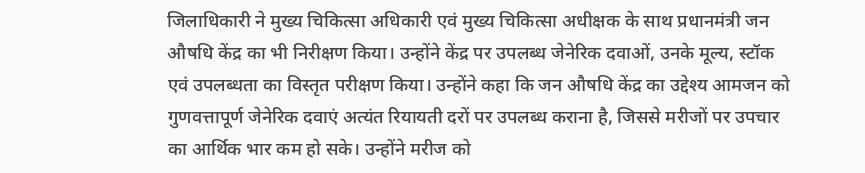जिलाधिकारी ने मुख्य चिकित्सा अधिकारी एवं मुख्य चिकित्सा अधीक्षक के साथ प्रधानमंत्री जन औषधि केंद्र का भी निरीक्षण किया। उन्होंने केंद्र पर उपलब्ध जेनेरिक दवाओं, उनके मूल्य, स्टॉक एवं उपलब्धता का विस्तृत परीक्षण किया। उन्होंने कहा कि जन औषधि केंद्र का उद्देश्य आमजन को गुणवत्तापूर्ण जेनेरिक दवाएं अत्यंत रियायती दरों पर उपलब्ध कराना है, जिससे मरीजों पर उपचार का आर्थिक भार कम हो सके। उन्होंने मरीज को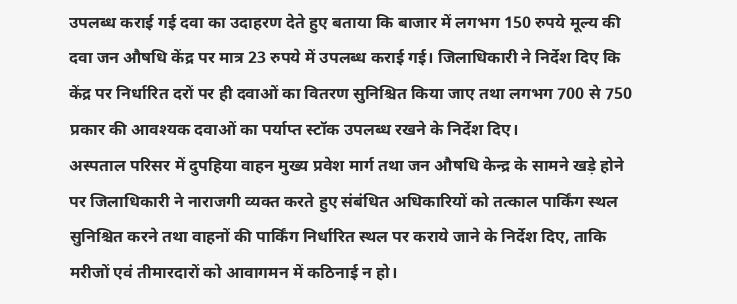उपलब्ध कराई गई दवा का उदाहरण देते हुए बताया कि बाजार में लगभग 150 रुपये मूल्य की दवा जन औषधि केंद्र पर मात्र 23 रुपये में उपलब्ध कराई गई। जिलाधिकारी ने निर्देश दिए कि केंद्र पर निर्धारित दरों पर ही दवाओं का वितरण सुनिश्चित किया जाए तथा लगभग 700 से 750 प्रकार की आवश्यक दवाओं का पर्याप्त स्टॉक उपलब्ध रखने के निर्देश दिए।
अस्पताल परिसर में दुपहिया वाहन मुख्य प्रवेश मार्ग तथा जन औषधि केन्द्र के सामने खड़े होने पर जिलाधिकारी ने नाराजगी व्यक्त करते हुए संबंधित अधिकारियों को तत्काल पार्किंग स्थल सुनिश्चित करने तथा वाहनों की पार्किंग निर्धारित स्थल पर कराये जाने के निर्देश दिए, ताकि मरीजों एवं तीमारदारों को आवागमन में कठिनाई न हो।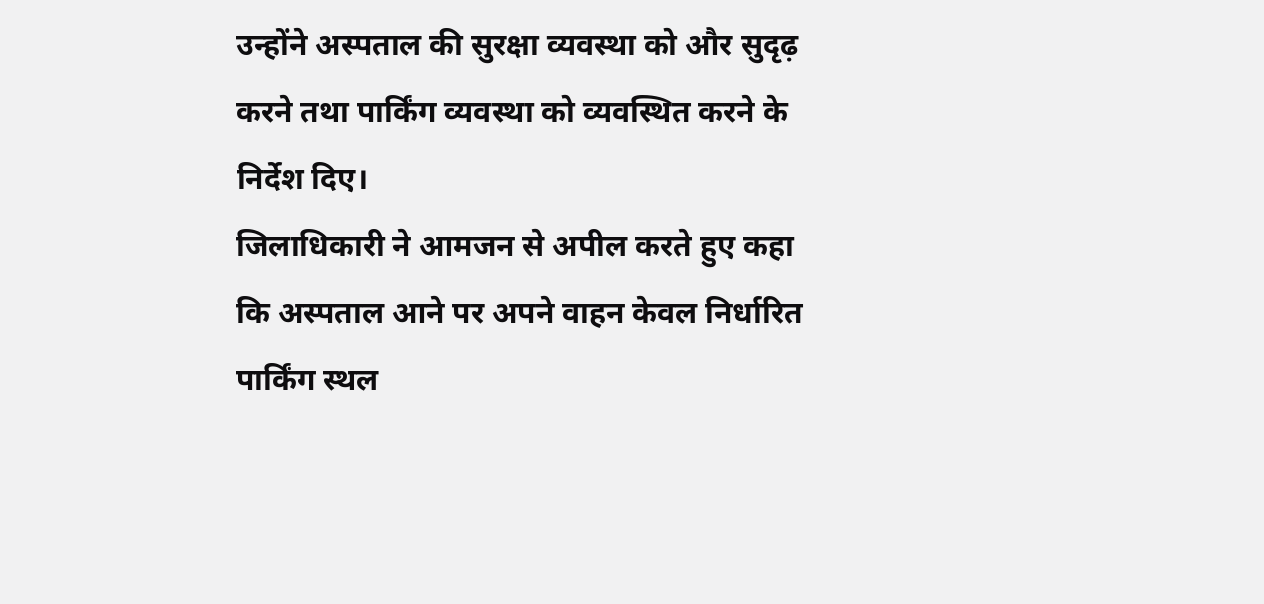उन्होंने अस्पताल की सुरक्षा व्यवस्था को और सुदृढ़ करने तथा पार्किंग व्यवस्था को व्यवस्थित करने के निर्देश दिए।
जिलाधिकारी ने आमजन से अपील करते हुए कहा कि अस्पताल आने पर अपने वाहन केवल निर्धारित पार्किंग स्थल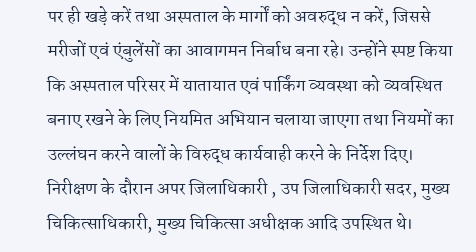पर ही खड़े करें तथा अस्पताल के मार्गों को अवरुद्ध न करें, जिससे मरीजों एवं एंबुलेंसों का आवागमन निर्बाध बना रहे। उन्होंने स्पष्ट किया कि अस्पताल परिसर में यातायात एवं पार्किंग व्यवस्था को व्यवस्थित बनाए रखने के लिए नियमित अभियान चलाया जाएगा तथा नियमों का उल्लंघन करने वालों के विरुद्ध कार्यवाही करने के निर्देश दिए।
निरीक्षण के दौरान अपर जिलाधिकारी , उप जिलाधिकारी सदर, मुख्य चिकित्साधिकारी, मुख्य चिकित्सा अधीक्षक आदि उपस्थित थे।